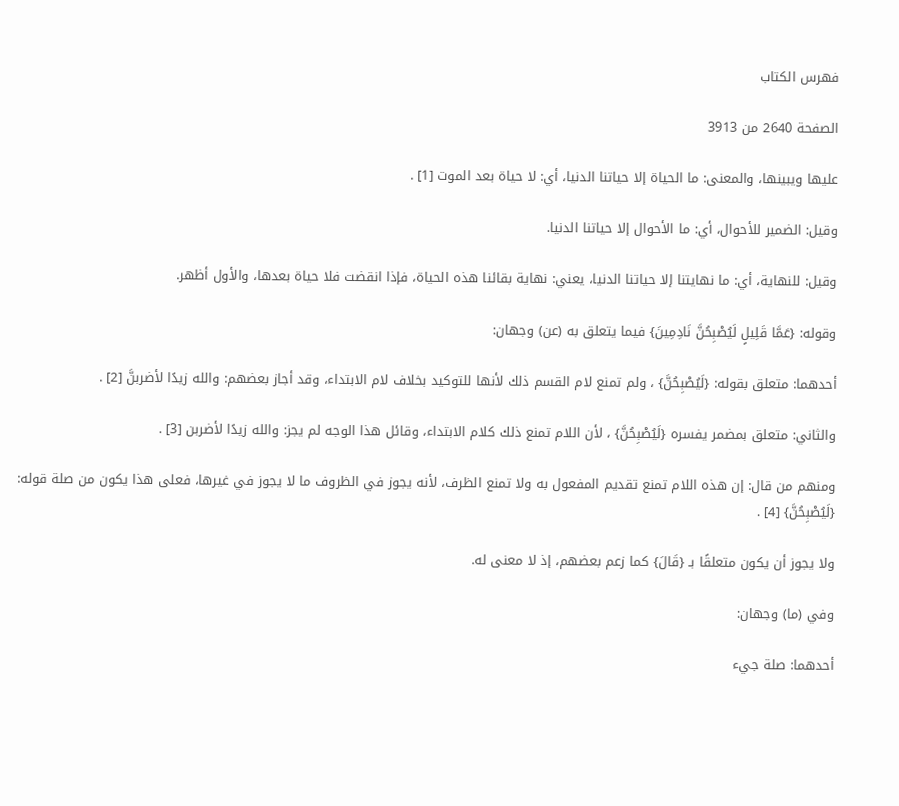فهرس الكتاب

الصفحة 2640 من 3913

عليها ويبينها، والمعنى: ما الحياة إلا حياتنا الدنيا، أي: لا حياة بعد الموت [1] .

وقيل: الضمير للأحوال، أي: ما الأحوال إلا حياتنا الدنيا.

وقيل: للنهاية، أي: ما نهايتنا إلا حياتنا الدنيا، يعني: نهاية بقائنا هذه الحياة، فإذا انقضت فلا حياة بعدها، والأول أظهر.

وقوله: {عَمَّا قَلِيلٍ لَيُصْبِحُنَّ نَادِمِينَ} فيما يتعلق به (عن) وجهان:

أحدهما: متعلق بقوله: {لَيُصْبِحُنَّ} ، ولم تمنع لام القسم ذلك لأنها للتوكيد بخلاف لام الابتداء، وقد أجاز بعضهم: والله زيدًا لأضربنَّ [2] .

والثاني: متعلق بمضمر يفسره {لَيُصْبِحُنَّ} ، لأن اللام تمنع ذلك كلام الابتداء، وقائل هذا الوجه لم يجز: والله زيدًا لأضربن [3] .

ومنهم من قال: إن هذه اللام تمنع تقديم المفعول به ولا تمنع الظرف، لأنه يجوز في الظروف ما لا يجوز في غيرها، فعلى هذا يكون من صلة قوله: {لَيُصْبِحُنَّ} [4] .

ولا يجوز أن يكون متعلقًا بـ {قَالَ} كما زعم بعضهم، إذ لا معنى له.

وفي (ما) وجهان:

أحدهما: صلة جيء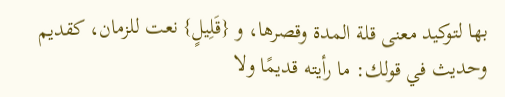بها لتوكيد معنى قلة المدة وقصرها، و {قَلِيلٍ} نعت للزمان، كقديم وحديث في قولك: ما رأيته قديمًا ولا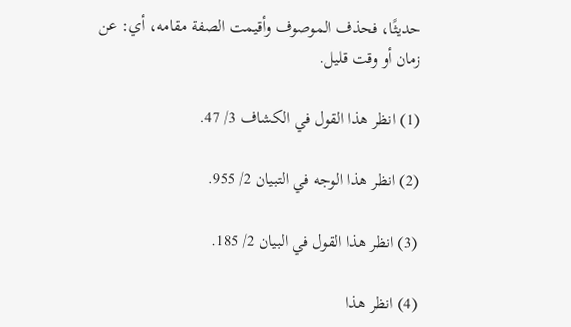حديثًا، فحذف الموصوف وأقيمت الصفة مقامه، أي: عن زمان أو وقت قليل.

(1) انظر هذا القول في الكشاف 3/ 47.

(2) انظر هذا الوجه في التبيان 2/ 955.

(3) انظر هذا القول في البيان 2/ 185.

(4) انظر هذا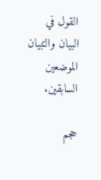القول في البيان والتبيان الموضعين السابقين.

حجم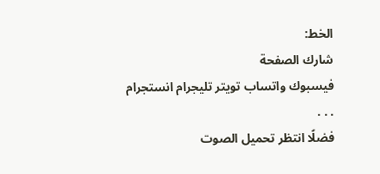الخط:
شارك الصفحة
فيسبوك واتساب تويتر تليجرام انستجرام
. . .
فضلًا انتظر تحميل الصوت